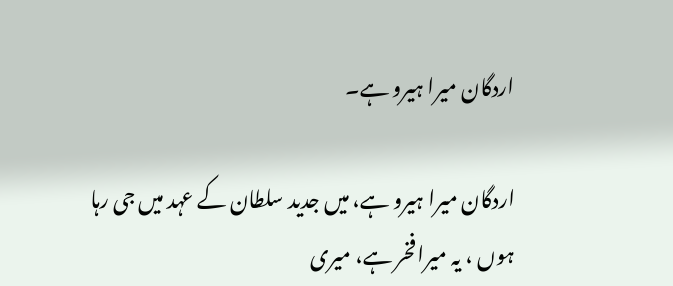اردگان میرا ہیرو ہے۔

اردگان میرا ہیرو ہے، میں جدید سلطان کے عہد میں جی رہا ہوں ، یہ میرا فخر ہے، میری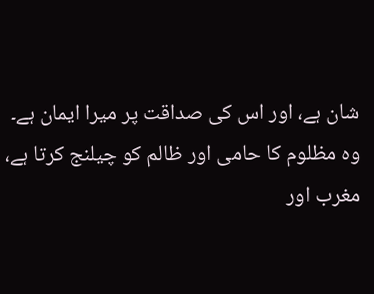شان ہے، اور اس کی صداقت پر میرا ایمان ہے۔ وہ مظلوم کا حامی اور ظالم کو چیلنج کرتا ہے، مغرب اور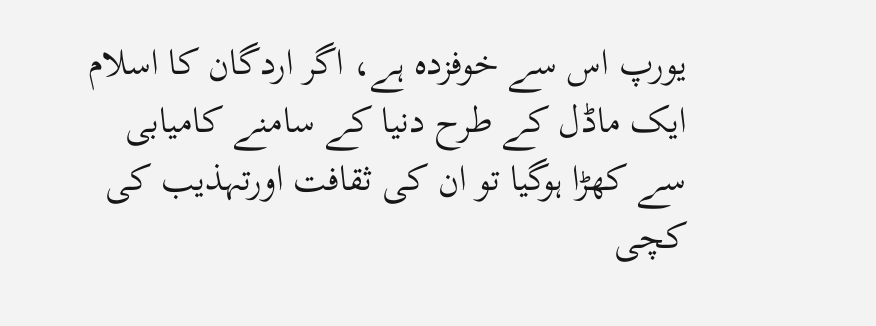یورپ اس سے خوفزدہ ہے، اگر اردگان کا اسلام ایک ماڈل کے طرح دنیا کے سامنے کامیابی سے کھڑا ہوگیا تو ان کی ثقافت اورتہذیب کی کچی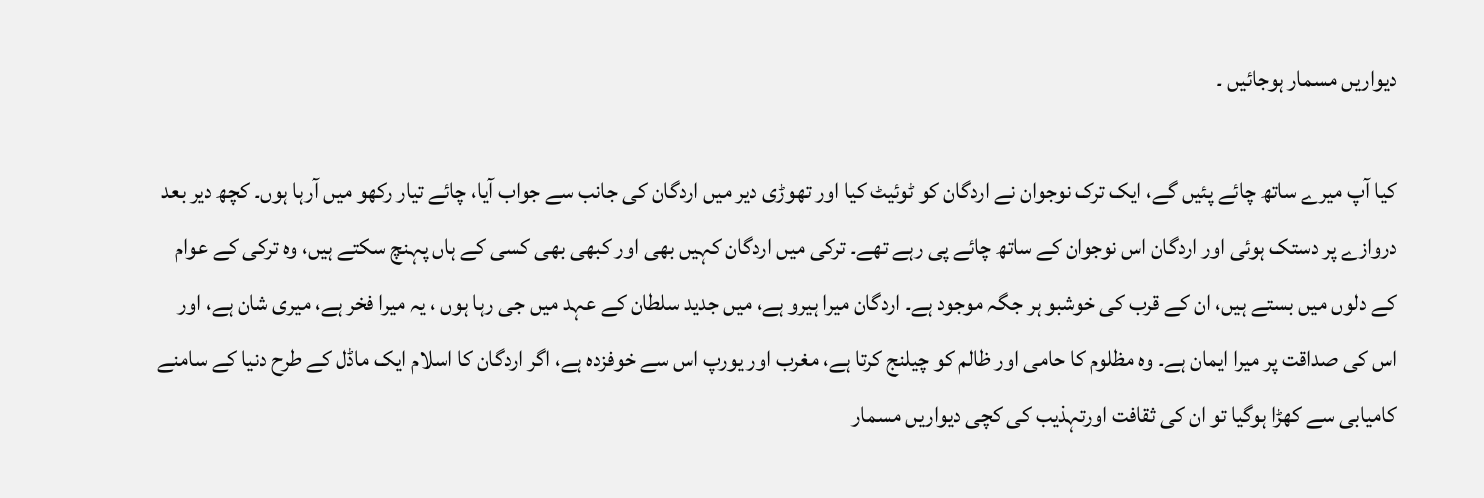دیواریں مسمار ہوجائیں ۔

کیا آپ میرے ساتھ چائے پئیں گے، ایک ترک نوجوان نے اردگان کو ٹوئیٹ کیا اور تھوڑی دیر میں اردگان کی جانب سے جواب آیا، چائے تیار رکھو میں آرہا ہوں۔ کچھ دیر بعد دروازے پر دستک ہوئی اور اردگان اس نوجوان کے ساتھ چائے پی رہے تھے۔ ترکی میں اردگان کہیں بھی اور کبھی بھی کسی کے ہاں پہنچ سکتے ہیں، وہ ترکی کے عوام کے دلوں میں بستے ہیں، ان کے قرب کی خوشبو ہر جگہ موجود ہے۔ اردگان میرا ہیرو ہے، میں جدید سلطان کے عہد میں جی رہا ہوں ، یہ میرا فخر ہے، میری شان ہے، اور اس کی صداقت پر میرا ایمان ہے۔ وہ مظلوم کا حامی اور ظالم کو چیلنج کرتا ہے، مغرب اور یورپ اس سے خوفزدہ ہے، اگر اردگان کا اسلام ایک ماڈل کے طرح دنیا کے سامنے کامیابی سے کھڑا ہوگیا تو ان کی ثقافت اورتہذیب کی کچی دیواریں مسمار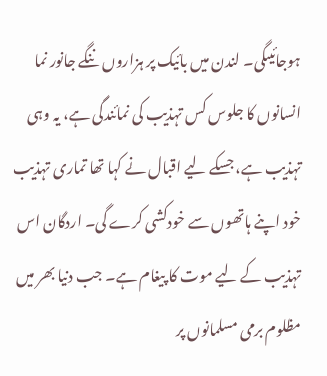ہوجائیںگی۔ لندن میں بائیک پر ہزاروں ننگے جانور نما انسانوں کا جلوس کس تہذیب کی نمائندگی ہے، یہ وہی تہذیب ہے، جسکے لیے اقبال نے کہا تھا تماری تہذیب خود اپنے ہاتھوں سے خودکشی کرے گی۔ اردگان اس تہذیب کے لیے موت کا پیغام ہے۔ جب دنیا بھر میں مظلوم برمی مسلمانوں پر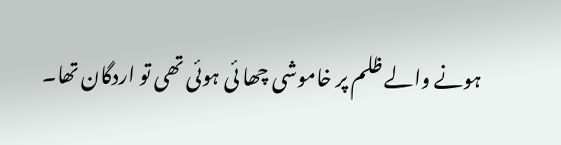ہونے والے ظلم پر خاموشی چھا ئی ہوئی تھی تو اردگان تھا۔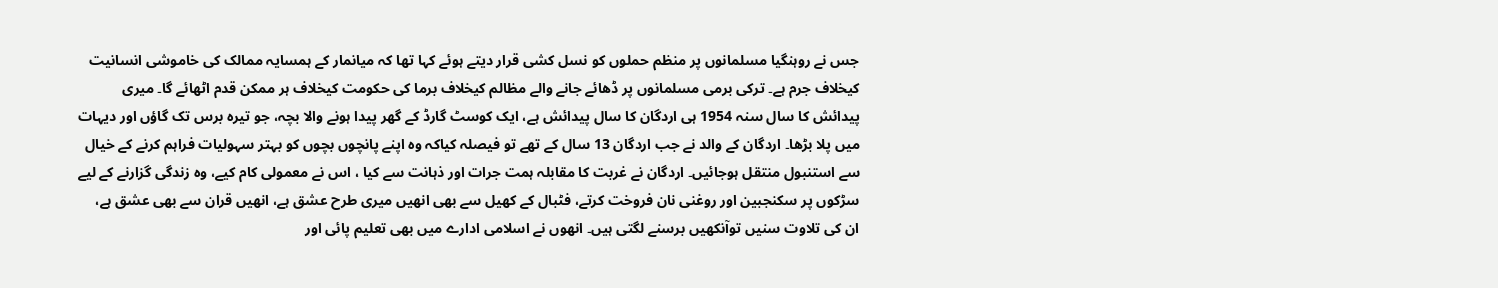جس نے روہنگیا مسلمانوں پر منظم حملوں کو نسل کشی قرار دیتے ہوئے کہا تھا کہ میانمار کے ہمسایہ ممالک کی خاموشی انسانیت کیخلاف جرم ہے۔ ترکی برمی مسلمانوں پر ڈھائے جانے والے مظالم کیخلاف برما کی حکومت کیخلاف ہر ممکن قدم اٹھائے گا۔ میری پیدائش کا سال سنہ 1954 ہی اردگان کا سال پیدائش ہے، ایک کوسٹ گارڈ کے گھر پیدا ہونے والا بچہ، جو تیرہ برس تک گاؤں اور دیہات میں پلا بڑھا۔ اردگان کے والد نے جب اردگان 13 سال کے تھے تو فیصلہ کیاکہ وہ اپنے پانچوں بچوں کو بہتر سہولیات فراہم کرنے کے خیال سے استنبول منتقل ہوجائیں۔ اردگان نے غربت کا مقابلہ ہمت جرات اور ذہانت سے کیا ، اس نے معمولی کام کیے، وہ زندگی گزارنے کے لیے سڑکوں پر سکنجبین اور روغنی نان فروخت کرتے، فٹبال کے کھیل سے بھی انھیں میری طرح عشق ہے، انھیں قران سے بھی عشق ہے، ان کی تلاوت سنیں توآنکھیں برسنے لگتی ہیں۔ انھوں نے اسلامی ادارے میں بھی تعلیم پائی اور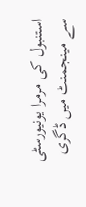استنبول کی مرمرا یونیورسٹی سے مینجمنٹ میں ڈگری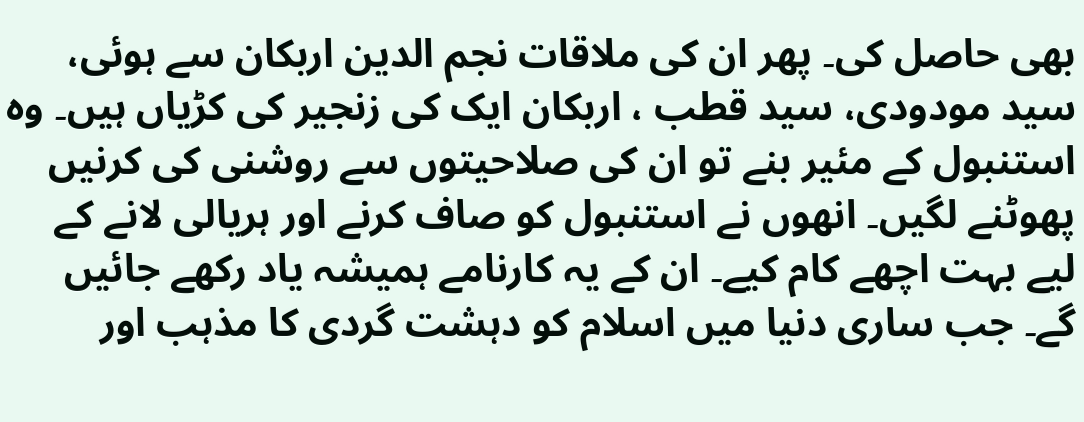بھی حاصل کی۔ پھر ان کی ملاقات نجم الدین اربکان سے ہوئی، سید مودودی، سید قطب ، اربکان ایک کی زنجیر کی کڑیاں ہیں۔ وہ استنبول کے مئیر بنے تو ان کی صلاحیتوں سے روشنی کی کرنیں پھوٹنے لگیں۔ انھوں نے استنبول کو صاف کرنے اور ہریالی لانے کے لیے بہت اچھے کام کیے۔ ان کے یہ کارنامے ہمیشہ یاد رکھے جائیں گے۔ جب ساری دنیا میں اسلام کو دہشت گردی کا مذہب اور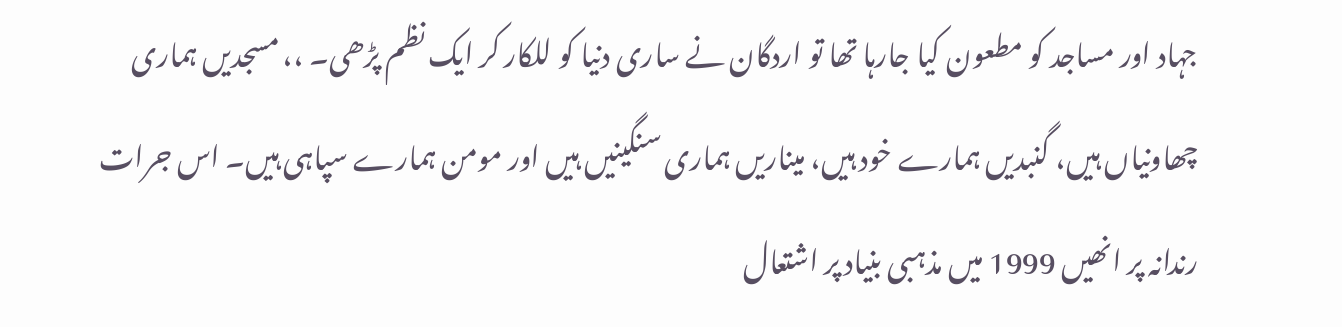جہاد اور مساجد کو مطعون کیا جارہا تھا تو اردگان نے ساری دنیا کو للکار کر ایک نظم پڑھی۔ ،، مسجدیں ہماری چھاونیاں ہیں، گنبدیں ہمارے خود ہیں، میناریں ہماری سنگینیں ہیں اور مومن ہمارے سپاہی ہیں۔ اس جرات رندانہ پر انھیں 1999 میں مذہبی بنیاد پر اشتعال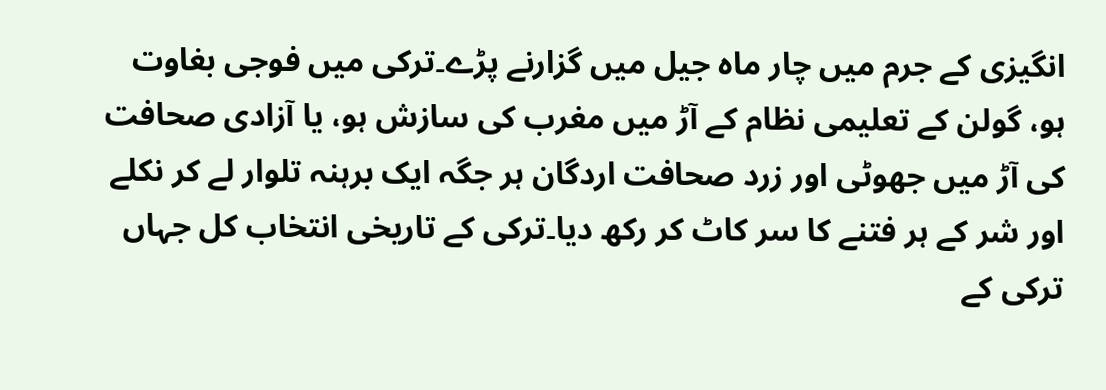انگیزی کے جرم میں چار ماہ جیل میں گزارنے پڑے۔ترکی میں فوجی بغاوت ہو، گولن کے تعلیمی نظام کے آڑ میں مغرب کی سازش ہو، یا آزادی صحافت کی آڑ میں جھوٹی اور زرد صحافت اردگان ہر جگہ ایک برہنہ تلوار لے کر نکلے اور شر کے ہر فتنے کا سر کاٹ کر رکھ دیا۔ترکی کے تاریخی انتخاب کل جہاں ترکی کے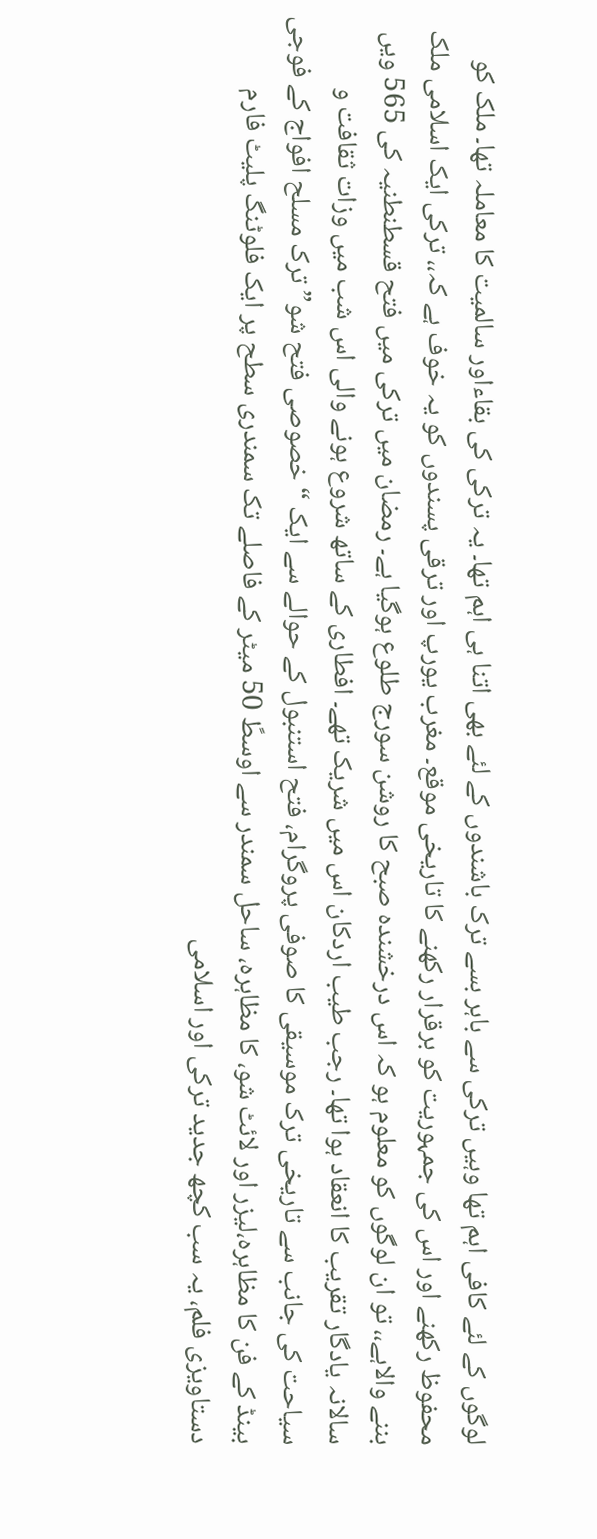لوگوں کے لئے کافی اہم تھا وہیں ترکی سے باہر بسے ترک باشندوں کے لئے بھی اتنا ہی اہم تھا۔ یہ ترکی کی بقاءاور سالمیت کا معاملہ تھا۔ ملک کو محفوظ رکھنے اور اس کی جمہوریت کو برقرار رکھنے کا تاریخی موقع۔ مغرب یورپ اور ترقی پسندوں کو یہ خوف ہے کہ،، ترکی ایک اسلامی ملک بننے والاہے،، تو ان لوگوں کو معلوم ہو کہ اس درخشندہ صبح کا روشن سورج طلوع ہوگیا ہے۔ رمضان میں ترکی میں فتح قسطنطنیہ کی 565 ویں سالانہ یادگار تقریب کا انعقاد ہوا تھا۔ رجب طیب اردکان اس میں شریک تھے۔ افطاری کے ساتھ شروع ہونے والی اس شب میں وزات ثقافت و سیاحت کی جانب سے تاریخی ترک موسیقی کا صوفی پروگرام، فتح استنبول کے حوالے سے ایک “خصوصی فتح شو”ترک مسلح افواج کے فوجی بینڈ کے فن کا مظاہرہ،لیزر اور لائٹ شو، کا مظاہرہ، ساحل سمندر سے اوسطً 50 میٹر کے فاصلے تک سمندری سطح پر ایک فلوٹنگ پلیٹ فارم دستاویزی فلم، یہ سب کچھ جدید ترکی اور اسلامی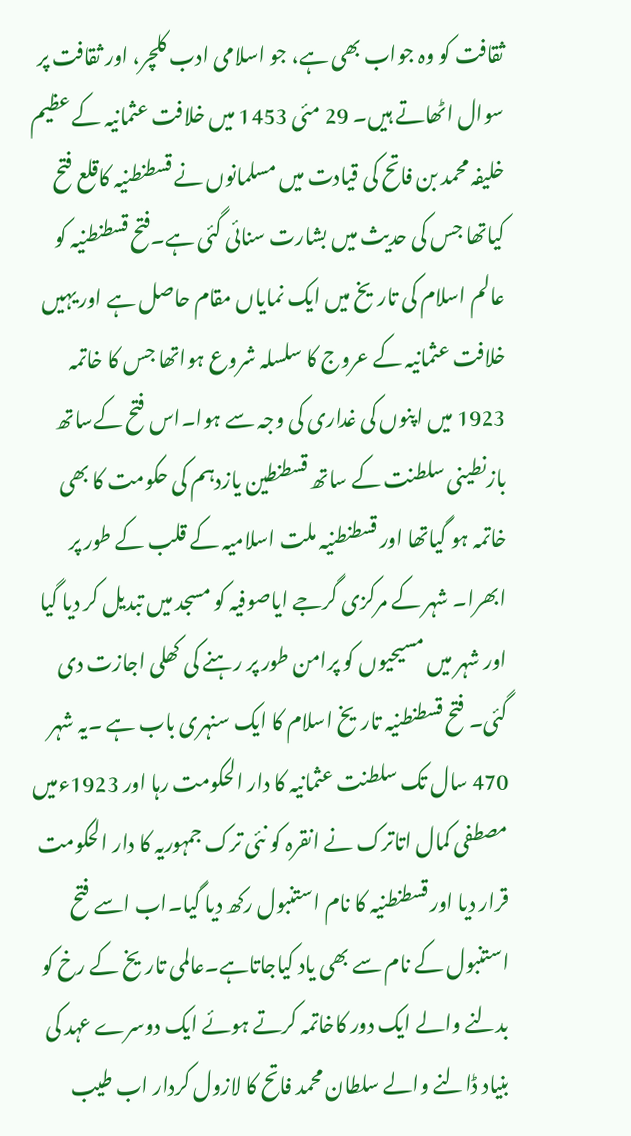ثقافت کو وہ جواب بھی ہے، جو اسلامی ادب کلچر، اور ثقافت پر سوال اٹھاتے ہیں۔ 29 مئی 1453 میں خلافت عثمانیہ کے عظیم خلیفہ محمد بن فاتح کی قیادت میں مسلمانوں نے قسطنطنیہ کاقلع فتح کیاتھا جس کی حدیث میں بشارت سنائی گئی ہے۔فتح قسطنطنیہ کو عالم اسلام کی تاریخ میں ایک نمایاں مقام حاصل ہے اور یہیں خلافت عثمانیہ کے عروج کا سلسلہ شروع ہواتھا جس کا خاتمہ 1923 میں اپنوں کی غداری کی وجہ سے ہوا۔اس فتح کےساتھ بازنطینی سلطنت کے ساتھ قسطنطین یازدہم کی حکومت کا بھی خاتمہ ہو گیاتھا اور قسطنطنیہ ملت اسلامیہ کے قلب کے طور پر ابھرا۔ شہر کے مرکزی گرجے ایاصوفیہ کو مسجد میں تبدیل کر دیا گیا اور شہر میں مسیحیوں کو پرامن طور پر رہنے کی کھلی اجازت دی گئی۔ فتح قسطنطنیہ تاریخ اسلام کا ایک سنہری باب ہے ۔یہ شہر 470 سال تک سلطنت عثمانیہ کا دار الحکومت رہا اور 1923ءمیں مصطفی کمال اتاترک نے انقرہ کو نئی ترک جمہوریہ کا دار الحکومت قرار دیا اور قسطنطنیہ کا نام استنبول رکھ دیا گیا۔اب اسے فتح استنبول کے نام سے بھی یاد کیاجاتاہے۔عالمی تاریخ کے رخ کو بدلنے والے ایک دور کاخاتمہ کرتے ہوئے ایک دوسرے عہد کی بنیاد ڈالنے والے سلطان محمد فاتح کا لازول کردار اب طیب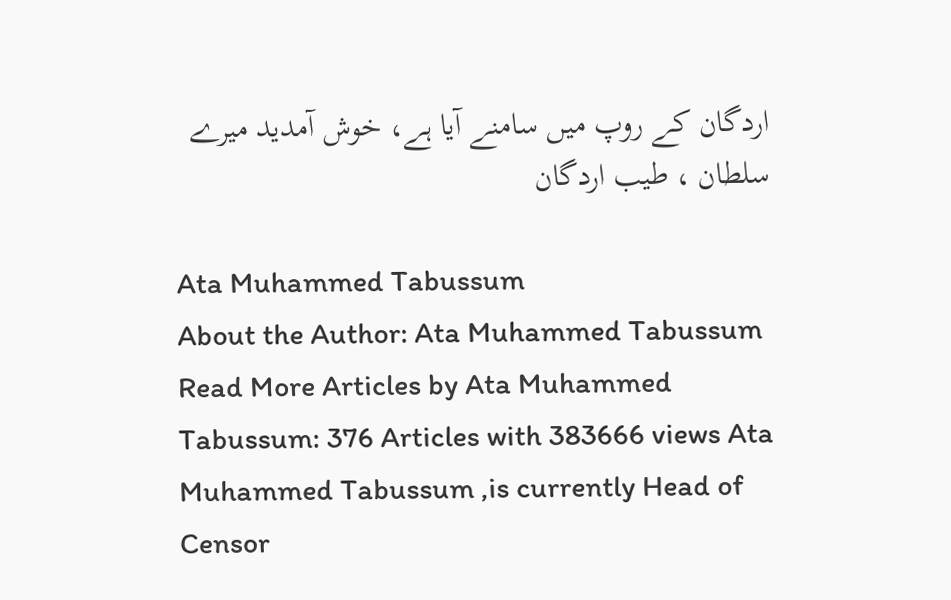اردگان کے روپ میں سامنے آیا ہے، خوش آمدید میرے سلطان ، طیب اردگان

Ata Muhammed Tabussum
About the Author: Ata Muhammed Tabussum Read More Articles by Ata Muhammed Tabussum: 376 Articles with 383666 views Ata Muhammed Tabussum ,is currently Head of Censor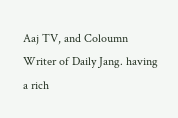Aaj TV, and Coloumn Writer of Daily Jang. having a rich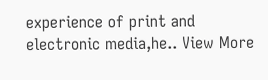experience of print and electronic media,he.. View More